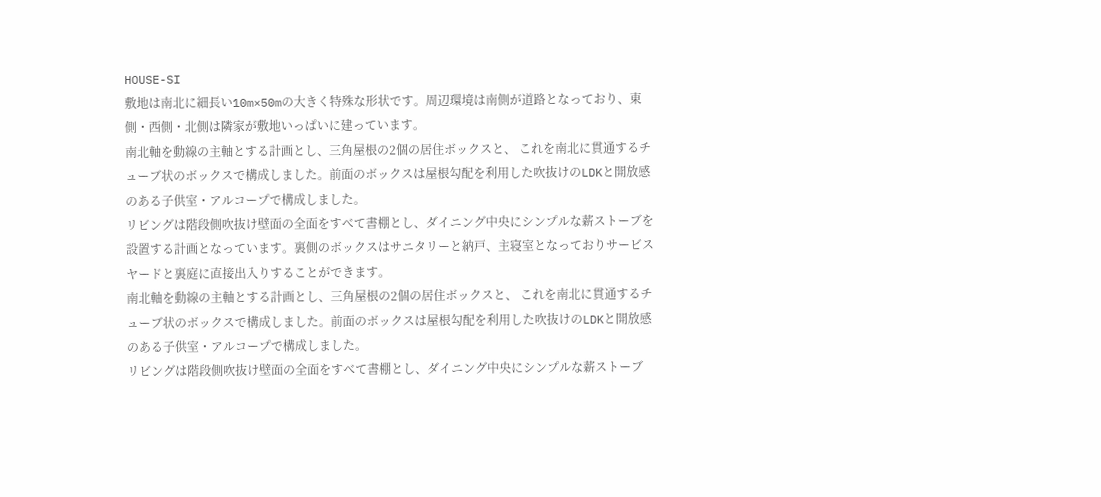HOUSE-SI
敷地は南北に細長い10m×50mの大きく特殊な形状です。周辺環境は南側が道路となっており、東側・西側・北側は隣家が敷地いっぱいに建っています。
南北軸を動線の主軸とする計画とし、三角屋根の2個の居住ボックスと、 これを南北に貫通するチューブ状のボックスで構成しました。前面のボックスは屋根勾配を利用した吹抜けのLDKと開放感のある子供室・アルコープで構成しました。
リビングは階段側吹抜け壁面の全面をすべて書棚とし、ダイニング中央にシンプルな薪ストーブを設置する計画となっています。裏側のボックスはサニタリーと納戸、主寝室となっておりサービスヤードと裏庭に直接出入りすることができます。
南北軸を動線の主軸とする計画とし、三角屋根の2個の居住ボックスと、 これを南北に貫通するチューブ状のボックスで構成しました。前面のボックスは屋根勾配を利用した吹抜けのLDKと開放感のある子供室・アルコープで構成しました。
リビングは階段側吹抜け壁面の全面をすべて書棚とし、ダイニング中央にシンプルな薪ストーブ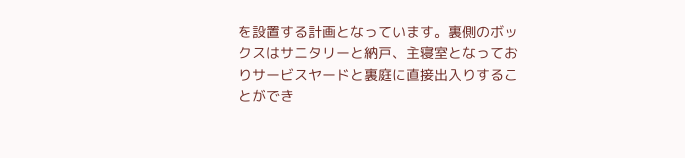を設置する計画となっています。裏側のボックスはサニタリーと納戸、主寝室となっておりサービスヤードと裏庭に直接出入りすることができ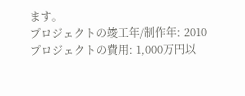ます。
プロジェクトの竣工年/制作年: 2010
プロジェクトの費用: 1,000万円以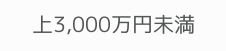上3,000万円未満